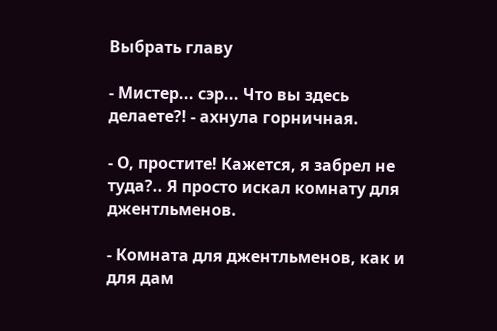Выбрать главу

- Мистер... сэр... Что вы здесь делаете?! - ахнула горничная.

- О, простите! Кажется, я забрел не туда?.. Я просто искал комнату для джентльменов.

- Комната для джентльменов, как и для дам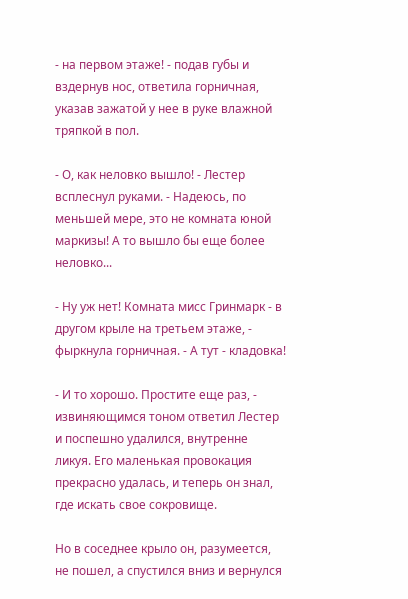- на первом этаже! - подав губы и вздернув нос, ответила горничная, указав зажатой у нее в руке влажной тряпкой в пол.

- О, как неловко вышло! - Лестер всплеснул руками. - Надеюсь, по меньшей мере, это не комната юной маркизы! А то вышло бы еще более неловко...

- Ну уж нет! Комната мисс Гринмарк - в другом крыле на третьем этаже, - фыркнула горничная. - А тут - кладовка!

- И то хорошо. Простите еще раз, - извиняющимся тоном ответил Лестер и поспешно удалился, внутренне ликуя. Его маленькая провокация прекрасно удалась, и теперь он знал, где искать свое сокровище.

Но в соседнее крыло он, разумеется, не пошел, а спустился вниз и вернулся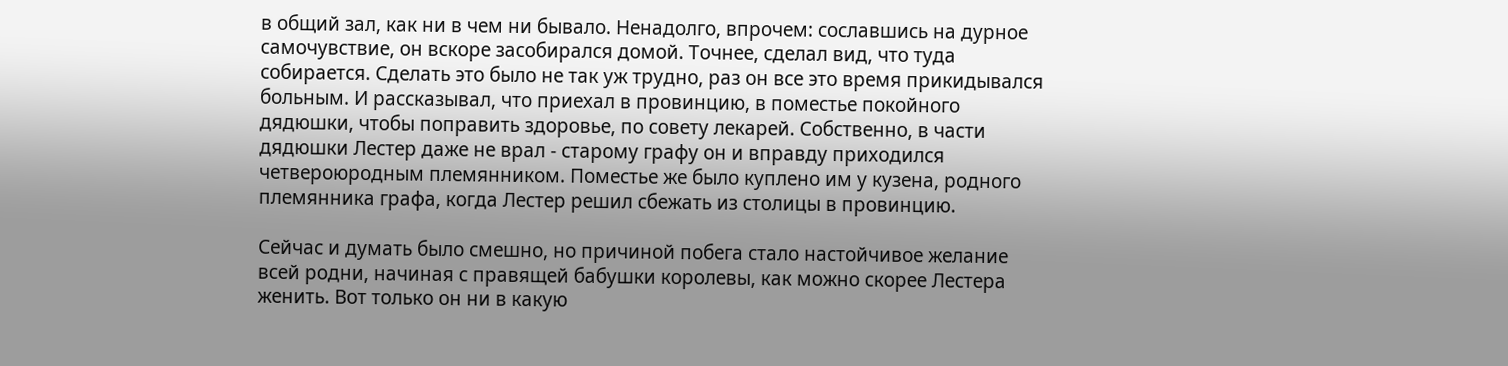в общий зал, как ни в чем ни бывало. Ненадолго, впрочем: сославшись на дурное самочувствие, он вскоре засобирался домой. Точнее, сделал вид, что туда собирается. Сделать это было не так уж трудно, раз он все это время прикидывался больным. И рассказывал, что приехал в провинцию, в поместье покойного дядюшки, чтобы поправить здоровье, по совету лекарей. Собственно, в части дядюшки Лестер даже не врал - старому графу он и вправду приходился четвероюродным племянником. Поместье же было куплено им у кузена, родного племянника графа, когда Лестер решил сбежать из столицы в провинцию.

Сейчас и думать было смешно, но причиной побега стало настойчивое желание всей родни, начиная с правящей бабушки королевы, как можно скорее Лестера женить. Вот только он ни в какую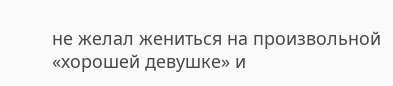не желал жениться на произвольной «хорошей девушке» и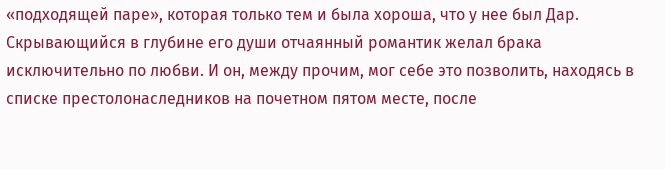«подходящей паре», которая только тем и была хороша, что у нее был Дар. Скрывающийся в глубине его души отчаянный романтик желал брака исключительно по любви. И он, между прочим, мог себе это позволить, находясь в списке престолонаследников на почетном пятом месте, после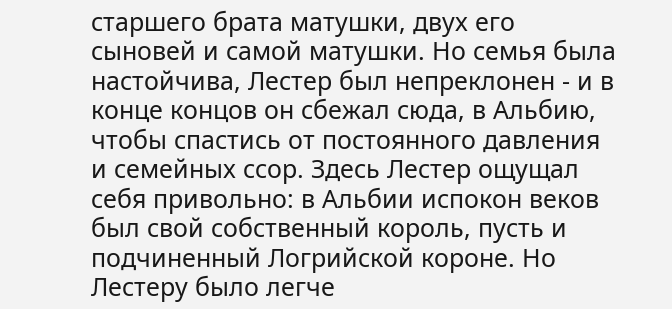старшего брата матушки, двух его сыновей и самой матушки. Но семья была настойчива, Лестер был непреклонен - и в конце концов он сбежал сюда, в Альбию, чтобы спастись от постоянного давления и семейных ссор. Здесь Лестер ощущал себя привольно: в Альбии испокон веков был свой собственный король, пусть и подчиненный Логрийской короне. Но Лестеру было легче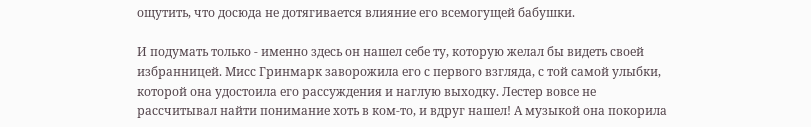ощутить, что досюда не дотягивается влияние его всемогущей бабушки.

И подумать только - именно здесь он нашел себе ту, которую желал бы видеть своей избранницей. Мисс Гринмарк заворожила его с первого взгляда, с той самой улыбки, которой она удостоила его рассуждения и наглую выходку. Лестер вовсе не рассчитывал найти понимание хоть в ком-то, и вдруг нашел! А музыкой она покорила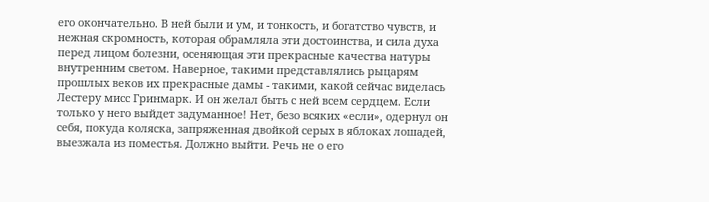его окончательно. В ней были и ум, и тонкость, и богатство чувств, и нежная скромность, которая обрамляла эти достоинства, и сила духа перед лицом болезни, осеняющая эти прекрасные качества натуры внутренним светом. Наверное, такими представлялись рыцарям прошлых веков их прекрасные дамы - такими, какой сейчас виделась Лестеру мисс Гринмарк. И он желал быть с ней всем сердцем. Если только у него выйдет задуманное! Нет, безо всяких «если», одернул он себя, покуда коляска, запряженная двойкой серых в яблоках лошадей, выезжала из поместья. Должно выйти. Речь не о его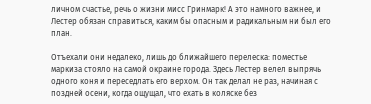личном счастье, речь о жизни мисс Гринмарк! А это намного важнее, и Лестер обязан справиться, каким бы опасным и радикальным ни был его план.

Отъехали они недалеко, лишь до ближайшего перелеска: поместье маркиза стояло на самой окраине города. Здесь Лестер велел выпрячь одного коня и переседлать его верхом. Он так делал не раз, начиная с поздней осени, когда ощущал, что ехать в коляске без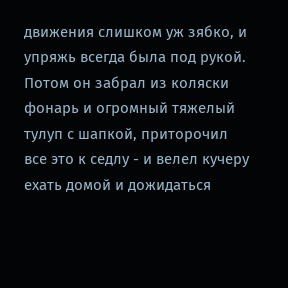движения слишком уж зябко, и упряжь всегда была под рукой. Потом он забрал из коляски фонарь и огромный тяжелый тулуп с шапкой, приторочил все это к седлу - и велел кучеру ехать домой и дожидаться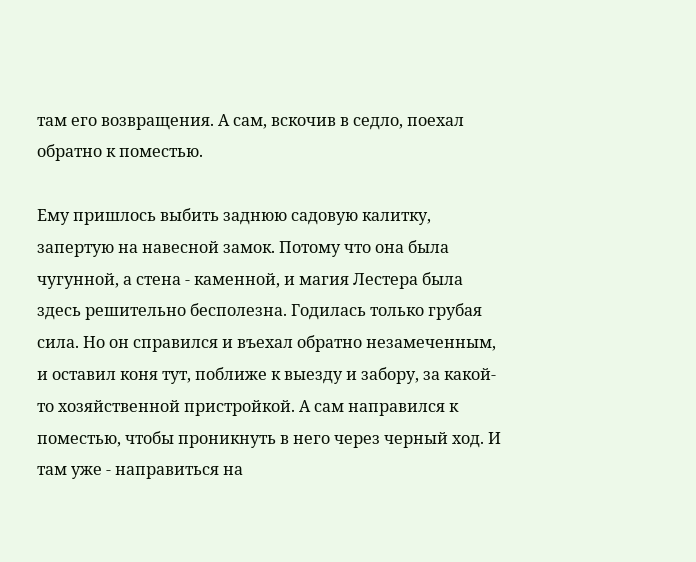там его возвращения. А сам, вскочив в седло, поехал обратно к поместью.

Ему пришлось выбить заднюю садовую калитку, запертую на навесной замок. Потому что она была чугунной, а стена - каменной, и магия Лестера была здесь решительно бесполезна. Годилась только грубая сила. Но он справился и въехал обратно незамеченным, и оставил коня тут, поближе к выезду и забору, за какой-то хозяйственной пристройкой. А сам направился к поместью, чтобы проникнуть в него через черный ход. И там уже - направиться на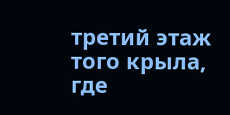третий этаж того крыла, где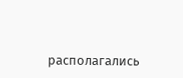располагались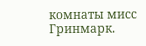комнаты мисс Гринмарк.